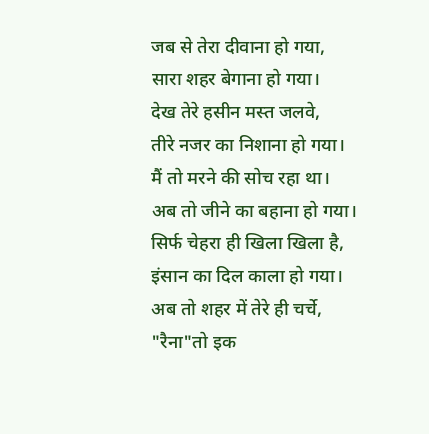जब से तेरा दीवाना हो गया,
सारा शहर बेगाना हो गया।
देख तेरे हसीन मस्त जलवे,
तीरे नजर का निशाना हो गया।
मैं तो मरने की सोच रहा था।
अब तो जीने का बहाना हो गया।
सिर्फ चेहरा ही खिला खिला है,
इंसान का दिल काला हो गया।
अब तो शहर में तेरे ही चर्चे,
"रैना"तो इक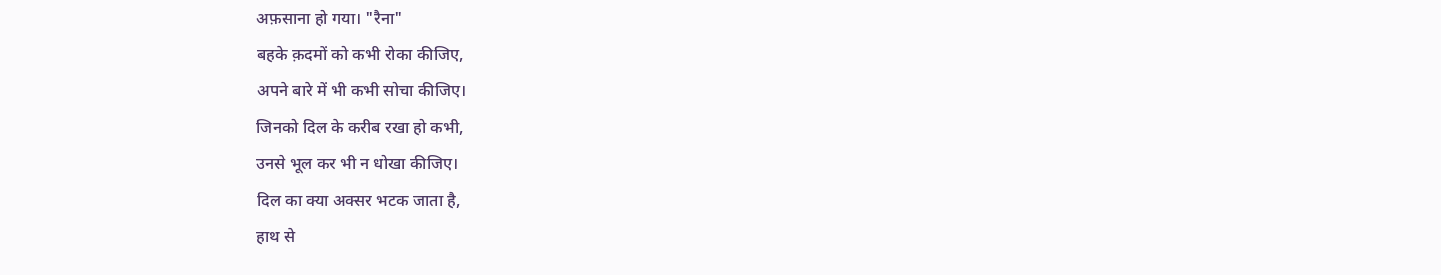अफ़साना हो गया। "रैना"
बहके क़दमों को कभी रोका कीजिए,
अपने बारे में भी कभी सोचा कीजिए।
जिनको दिल के करीब रखा हो कभी,
उनसे भूल कर भी न धोखा कीजिए।
दिल का क्या अक्सर भटक जाता है,
हाथ से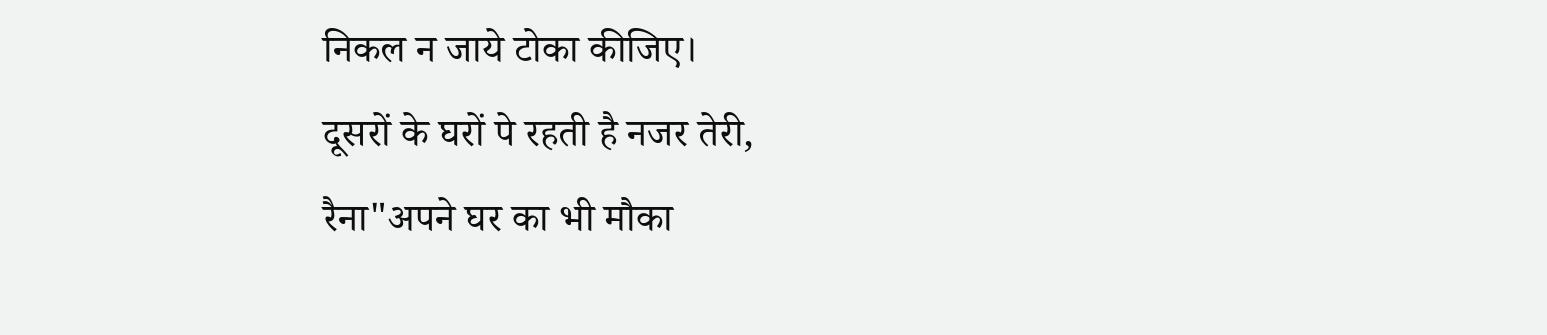निकल न जाये टोका कीजिए।
दूसरों के घरों पे रहती है नजर तेरी,
रैना"अपने घर का भी मौका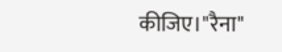कीजिए।"रैना"